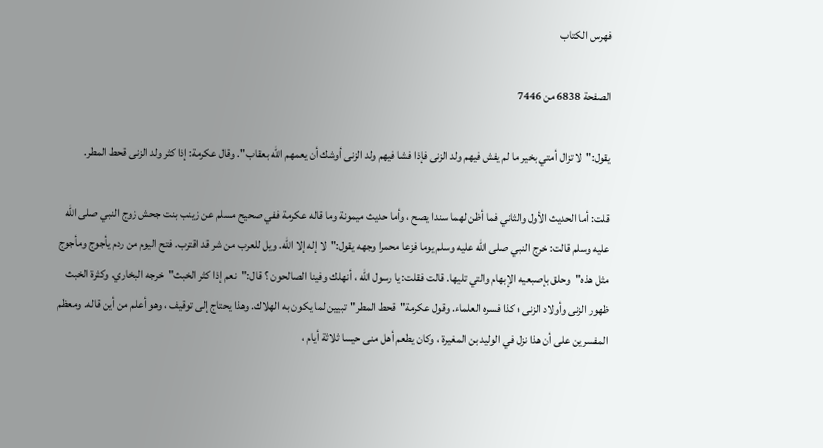فهرس الكتاب

الصفحة 6838 من 7446

يقول:"لا تزال أمتي بخير ما لم يفش فيهم ولد الزنى فإذا فشا فيهم ولد الزنى أوشك أن يعمهم الله بعقاب". وقال عكرمة: إذا كثر ولد الزنى قحط المطر.

قلت: أما الحديث الأول والثاني فما أظن لهما سندا يصح ، وأما حديث ميمونة وما قاله عكرمة ففي صحيح مسلم عن زينب بنت جحش زوج النبي صلى الله عليه وسلم قالت: خرج النبي صلى الله عليه وسلم يوما فزعا محمرا وجهه يقول:"لا إله إلا الله. ويل للعرب من شر قد اقترب. فتح اليوم من ردم يأجوج ومأجوج مثل هذه"وحلق بإصبعيه الإبهام والتي تليها. قالت فقلت: يا رسول الله ، أنهلك وفينا الصالحون ؟ قال:"نعم إذا كثر الخبث"خرجه البخاري. وكثرة الخبث ظهور الزنى وأولاد الزنى ؛ كذا فسره العلماء. وقول عكرمة"قحط المطر"تبيين لما يكون به الهلاك. وهذا يحتاج إلى توقيف ، وهو أعلم من أين قاله. ومعظم المفسرين على أن هذا نزل في الوليد بن المغيرة ، وكان يطعم أهل منى حيسا ثلاثة أيام ،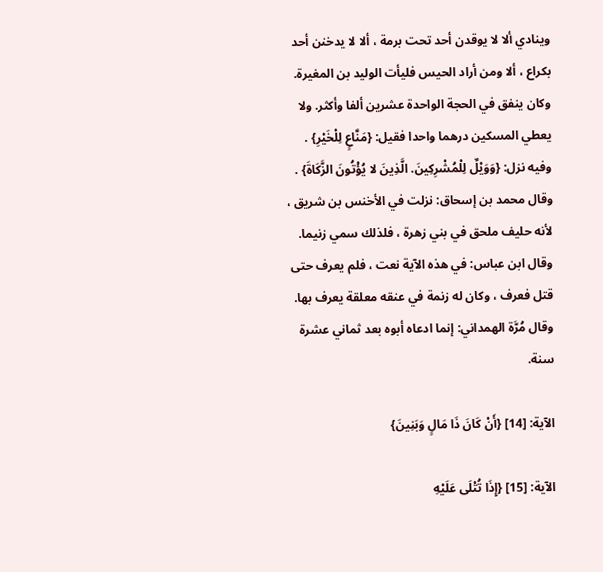وينادي ألا لا يوقدن أحد تحت برمة ، ألا لا يدخنن أحد بكراع ، ألا ومن أراد الحيس فليأت الوليد بن المغيرة. وكان ينفق في الحجة الواحدة عشرين ألفا وأكثر. ولا يعطي المسكين درهما واحدا فقيل: {مَنَّاعٍ لِلْخَيْرِ} . وفيه نزل: {وَوَيْلٌ لِلْمُشْرِكِينَ. الَّذِينَ لا يُؤْتُونَ الزَّكَاةَ} . وقال محمد بن إسحاق: نزلت في الأخنس بن شريق ، لأنه حليف ملحق في بني زهرة ، فلذلك سمي زنيما. وقال ابن عباس: في هذه الآية نعت ، فلم يعرف حتى قتل فعرف ، وكان له زنمة في عنقه معلقة يعرف بها. وقال مُرَّة الهمداني: إنما ادعاه أبوه بعد ثماني عشرة سنة.

الآية: [14] {أَنْ كَانَ ذَا مَالٍ وَبَنِينَ}

الآية: [15] {إِذَا تُتْلَى عَلَيْهِ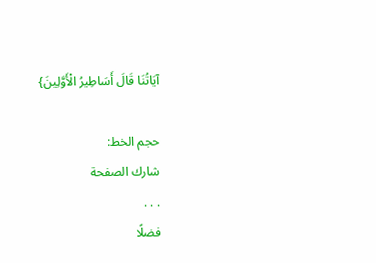آيَاتُنَا قَالَ أَسَاطِيرُ الْأَوَّلِينَ}

حجم الخط:
شارك الصفحة
. . .
فضلًا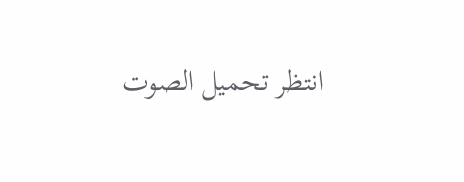انتظر تحميل الصوت